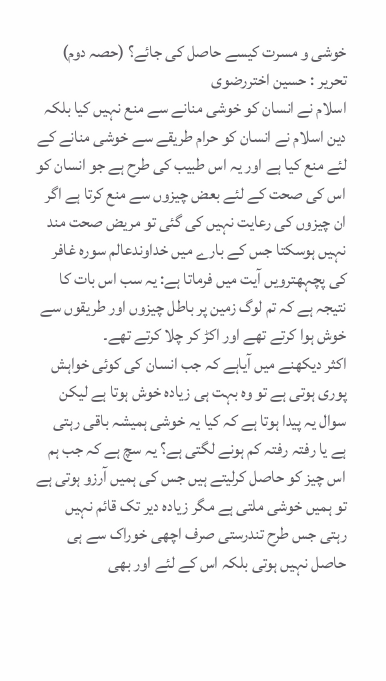خوشی و مسرت کیسے حاصل کی جائے؟ (حصہ دوم)
تحریر : حسین اختررضوی
اسلام نے انسان کو خوشی منانے سے منع نہیں کیا بلکہ دین اسلام نے انسان کو حرام طریقے سے خوشی منانے کے لئے منع کیا ہے اور یہ اس طبیب کی طرح ہے جو انسان کو اس کی صحت کے لئے بعض چیزوں سے منع کرتا ہے اگر ان چیزوں کی رعایت نہیں کی گئی تو مریض صحت مند نہیں ہوسکتا جس کے بارے میں خداوندعالم سورہ غافر کی پچہھترویں آیت میں فرماتا ہے: یہ سب اس بات کا نتیجہ ہے کہ تم لوگ زمین پر باطل چیزوں اور طریقوں سے خوش ہوا کرتے تھے اور اکڑ کر چلا کرتے تھے۔
اکثر دیکھنے میں آیاہے کہ جب انسان کی کوئی خواہش پوری ہوتی ہے تو وہ بہت ہی زيادہ خوش ہوتا ہے لیکن سوال یہ پیدا ہوتا ہے کہ کیا یہ خوشی ہمیشہ باقی رہتی ہے یا رفتہ رفتہ کم ہونے لگتی ہے؟ یہ سچ ہے کہ جب ہم اس چیز کو حاصل کرلیتے ہیں جس کی ہمیں آرزو ہوتی ہے تو ہمیں خوشی ملتی ہے مگر زیادہ دیر تک قائم نہیں رہتی جس طرح تندرستی صرف اچھی خوراک سے ہی حاصل نہیں ہوتی بلکہ اس کے لئے اور بھی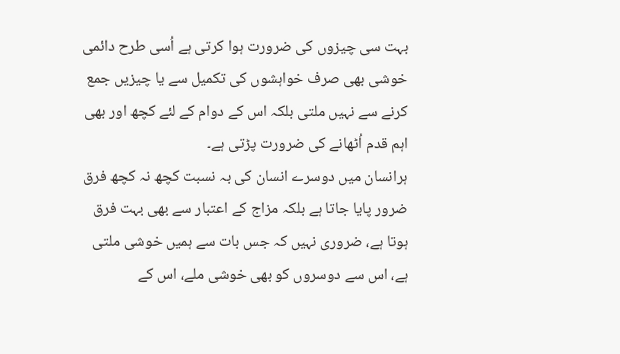بہت سی چیزوں کی ضرورت ہوا کرتی ہے اُسی طرح دائمی خوشی بھی صرف خواہشوں کی تکمیل سے یا چیزیں جمع کرنے سے نہیں ملتی بلکہ اس کے دوام کے لئے کچھ اور بھی اہم قدم اُٹھانے کی ضرورت پڑتی ہے۔
ہرانسان میں دوسرے انسان کی بہ نسبت کچھ نہ کچھ فرق ضرور پایا جاتا ہے بلکہ مزاج کے اعتبار سے بھی بہت فرق ہوتا ہے، ضروری نہیں کہ جس بات سے ہمیں خوشی ملتی ہے، اس سے دوسروں کو بھی خوشی ملے، اس کے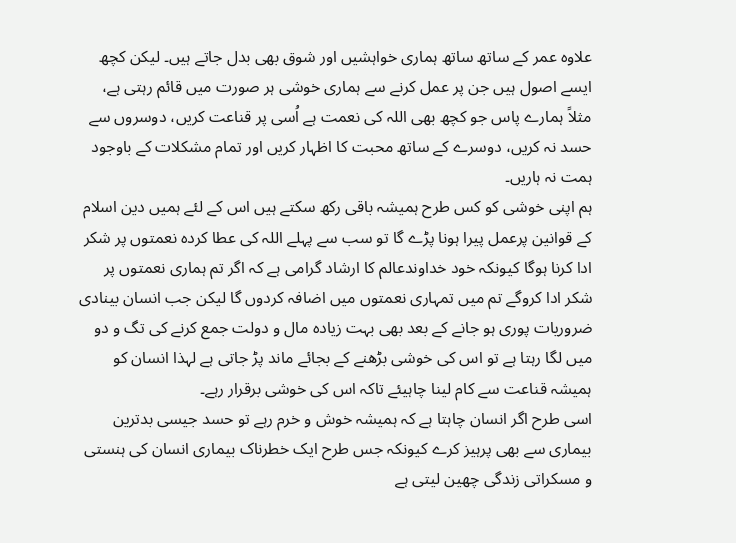علاوہ عمر کے ساتھ ساتھ ہماری خواہشیں اور شوق بھی بدل جاتے ہیں۔ لیکن کچھ ایسے اصول ہیں جن پر عمل کرنے سے ہماری خوشی ہر صورت میں قائم رہتی ہے، مثلاً ہمارے پاس جو کچھ بھی اللہ کی نعمت ہے اُسی پر قناعت کریں، دوسروں سے حسد نہ کریں، دوسرے کے ساتھ محبت کا اظہار کریں اور تمام مشکلات کے باوجود ہمت نہ ہاریں۔
ہم اپنی خوشی کو کس طرح ہمیشہ باقی رکھ سکتے ہیں اس کے لئے ہمیں دین اسلام کے قوانین پرعمل پیرا ہونا پڑے گا تو سب سے پہلے اللہ کی عطا کردہ نعمتوں پر شکر ادا کرنا ہوگا کیونکہ خود خداوندعالم کا ارشاد گرامی ہے کہ اگر تم ہماری نعمتوں پر شکر ادا کروگے تم میں تمہاری نعمتوں میں اضافہ کردوں گا لیکن جب انسان بینادی ضروریات پوری ہو جانے کے بعد بھی بہت زیادہ مال و دولت جمع کرنے کی تگ و دو میں لگا رہتا ہے تو اس کی خوشی بڑھنے کے بجائے ماند پڑ جاتی ہے لہذا انسان کو ہمیشہ قناعت سے کام لینا چاہیئے تاکہ اس کی خوشی برقرار رہے۔
اسی طرح اگر انسان چاہتا ہے کہ ہمیشہ خوش و خرم رہے تو حسد جیسی بدترین بیماری سے بھی پرہیز کرے کیونکہ جس طرح ایک خطرناک بیماری انسان کی ہنستی و مسکراتی زندگی چھین لیتی ہے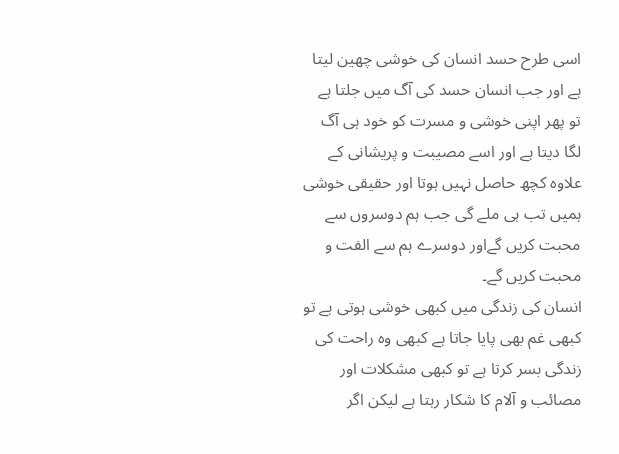اسی طرح حسد انسان کی خوشی چھین لیتا ہے اور جب انسان حسد کی آگ میں جلتا ہے تو پھر اپنی خوشی و مسرت کو خود ہی آگ لگا دیتا ہے اور اسے مصیبت و پریشانی کے علاوہ کچھ حاصل نہیں ہوتا اور حقیقی خوشی ہمیں تب ہی ملے گی جب ہم دوسروں سے محبت کریں گےاور دوسرے ہم سے الفت و محبت کریں گے۔
انسان کی زندگی میں کبھی خوشی ہوتی ہے تو کبھی غم بھی پایا جاتا ہے کبھی وہ راحت کی زندگی بسر کرتا ہے تو کبھی مشکلات اور مصائب و آلام کا شکار رہتا ہے لیکن اگر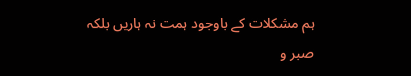ہم مشکلات کے باوجود ہمت نہ ہاریں بلکہ صبر و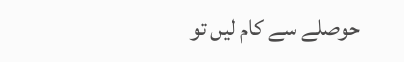حوصلے سے کام لیں تو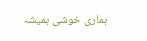ہماری خوشی ہمیشہ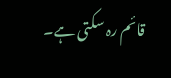قائم رہ سکتی ہے۔